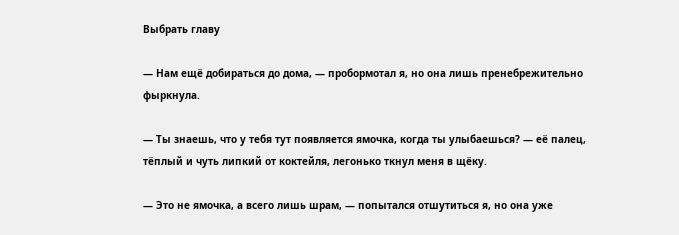Выбрать главу

— Нам ещё добираться до дома, — пробормотал я, но она лишь пренебрежительно фыркнула.

— Ты знаешь, что у тебя тут появляется ямочка, когда ты улыбаешься? — её палец, тёплый и чуть липкий от коктейля, легонько ткнул меня в щёку.

— Это не ямочка, а всего лишь шрам, — попытался отшутиться я, но она уже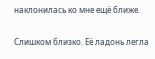наклонилась ко мне ещё ближе.

Слишком близко. Её ладонь легла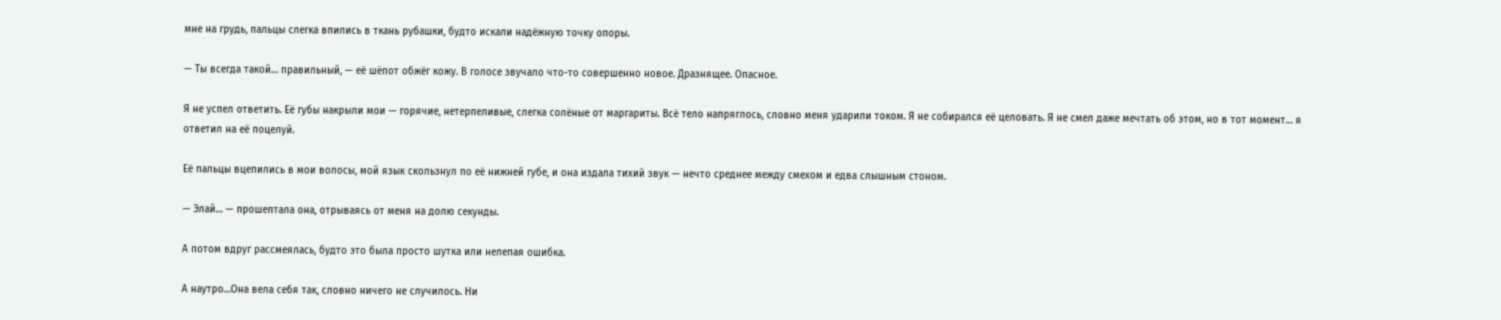мне на грудь, пальцы слегка впились в ткань рубашки, будто искали надёжную точку опоры.

— Ты всегда такой… правильный, — её шёпот обжёг кожу. В голосе звучало что-то совершенно новое. Дразнящее. Опасное.

Я не успел ответить. Её губы накрыли мои — горячие, нетерпеливые, слегка солёные от маргариты. Всё тело напряглось, словно меня ударили током. Я не собирался её целовать. Я не смел даже мечтать об этом, но в тот момент… я ответил на её поцелуй.

Её пальцы вцепились в мои волосы, мой язык скользнул по её нижней губе, и она издала тихий звук — нечто среднее между смехом и едва слышным стоном.

— Элай… — прошептала она, отрываясь от меня на долю секунды.

А потом вдруг рассмеялась, будто это была просто шутка или нелепая ошибка.

А наутро…Она вела себя так, словно ничего не случилось. Ни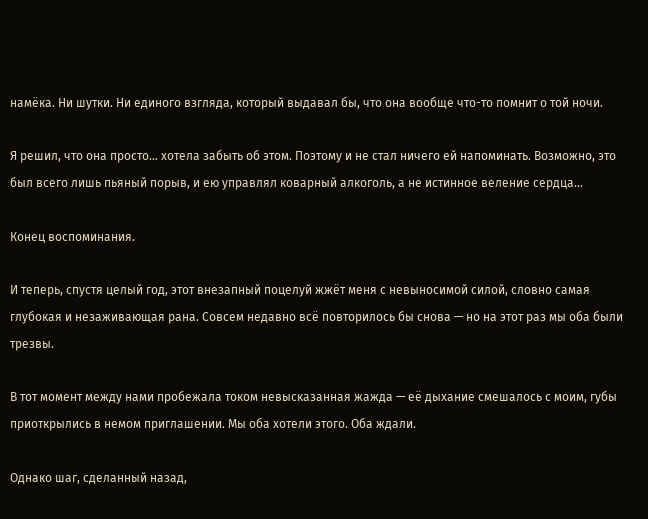намёка. Ни шутки. Ни единого взгляда, который выдавал бы, что она вообще что-то помнит о той ночи.

Я решил, что она просто… хотела забыть об этом. Поэтому и не стал ничего ей напоминать. Возможно, это был всего лишь пьяный порыв, и ею управлял коварный алкоголь, а не истинное веление сердца…

Конец воспоминания.

И теперь, спустя целый год, этот внезапный поцелуй жжёт меня с невыносимой силой, словно самая глубокая и незаживающая рана. Совсем недавно всё повторилось бы снова — но на этот раз мы оба были трезвы.

В тот момент между нами пробежала током невысказанная жажда — её дыхание смешалось с моим, губы приоткрылись в немом приглашении. Мы оба хотели этого. Оба ждали.

Однако шаг, сделанный назад,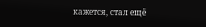кажется, стал ещё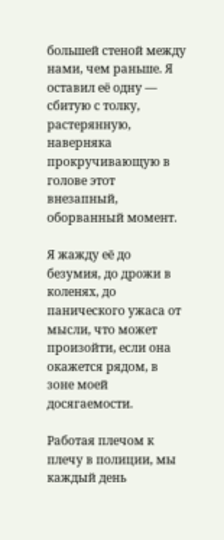большей стеной между нами, чем раньше. Я оставил её одну — сбитую с толку, растерянную, наверняка прокручивающую в голове этот внезапный, оборванный момент.

Я жажду её до безумия, до дрожи в коленях, до панического ужаса от мысли, что может произойти, если она окажется рядом, в зоне моей досягаемости.

Работая плечом к плечу в полиции, мы каждый день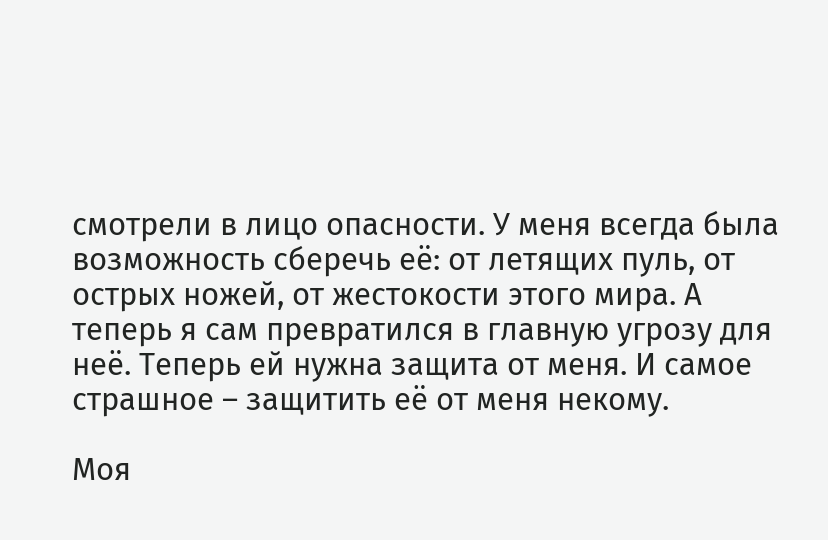смотрели в лицо опасности. У меня всегда была возможность сберечь её: от летящих пуль, от острых ножей, от жестокости этого мира. А теперь я сам превратился в главную угрозу для неё. Теперь ей нужна защита от меня. И самое страшное – защитить её от меня некому.

Моя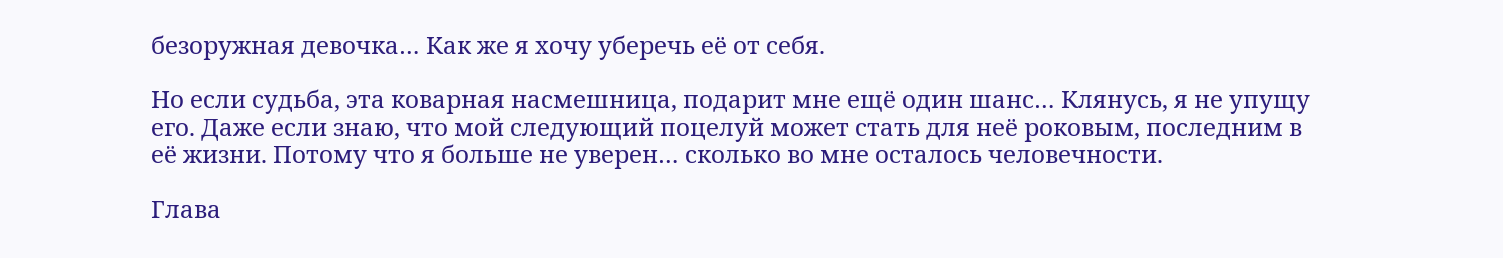безоружная девочка… Как же я хочу уберечь её от себя.

Но если судьба, эта коварная насмешница, подарит мне ещё один шанс… Клянусь, я не упущу его. Даже если знаю, что мой следующий поцелуй может стать для неё роковым, последним в её жизни. Потому что я больше не уверен… сколько во мне осталось человечности.

Глава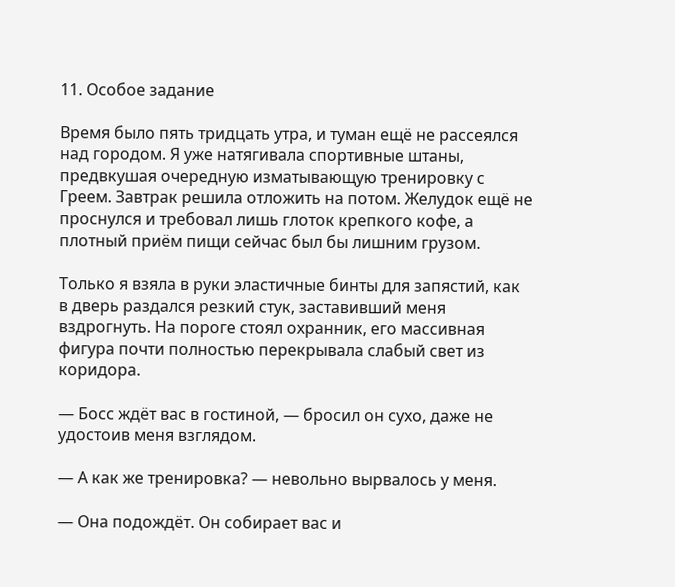11. Особое задание

Время было пять тридцать утра, и туман ещё не рассеялся над городом. Я уже натягивала спортивные штаны, предвкушая очередную изматывающую тренировку с Греем. Завтрак решила отложить на потом. Желудок ещё не проснулся и требовал лишь глоток крепкого кофе, а плотный приём пищи сейчас был бы лишним грузом.

Только я взяла в руки эластичные бинты для запястий, как в дверь раздался резкий стук, заставивший меня вздрогнуть. На пороге стоял охранник, его массивная фигура почти полностью перекрывала слабый свет из коридора.

— Босс ждёт вас в гостиной, — бросил он сухо, даже не удостоив меня взглядом.

— А как же тренировка? — невольно вырвалось у меня.

— Она подождёт. Он собирает вас и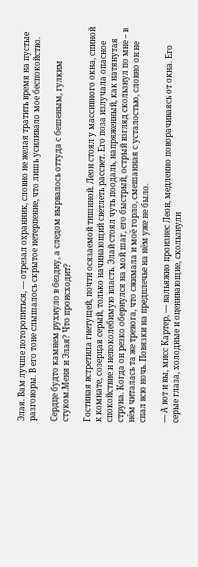Элая. Вам лучше поторопиться, — отрезал охранник, словно не желая тратить время на пустые разговоры. В его тоне слышалось скрытое нетерпение, что лишь усиливало мое беспокойство.

Сердце будто камнем рухнуло в бездну, а следом вырвалось оттуда с бешеным, гулким стуком.Меня и Элая? Что происходит?

Гостиная встретила гнетущей, почти осязаемой тишиной. Леон стоял у массивного окна, спиной к комнате, созерцая серый, только начинающий светлеть рассвет. Его поза излучала опасное спокойствие и непоколебимую власть. Элай стоял чуть поодаль, напряженный, как натянутая струна. Когда он резко обернулся на мой шаг, его быстрый, острый взгляд скользнул по мне – в нём читалась та же тревога, что сжимала и моё горло, смешанная с усталостью, словно он не спал всю ночь. Повязки на предплечье на нём уже не было.

— А вот и вы, мисс Картер, — вальяжно произнес Леон, медленно поворачиваясь от окна. Его серые глаза, холодные и оценивающие, скользнули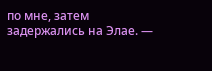по мне, затем задержались на Элае. —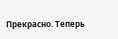Прекрасно. Теперь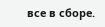все в сборе.